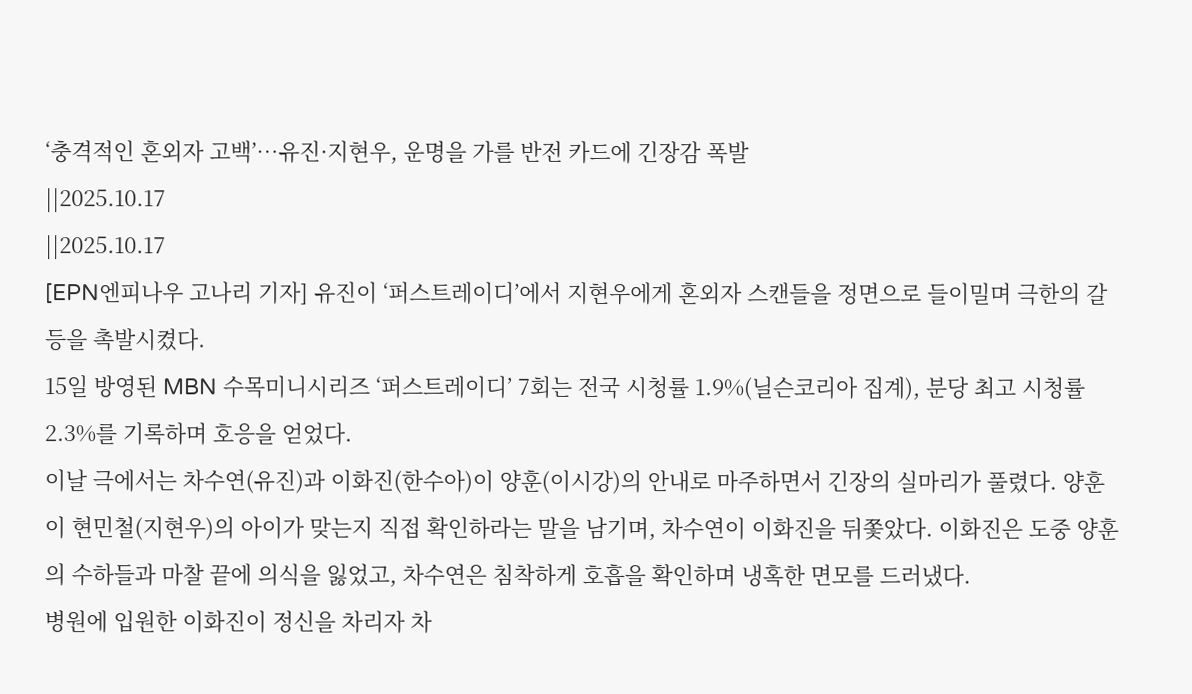‘충격적인 혼외자 고백’…유진·지현우, 운명을 가를 반전 카드에 긴장감 폭발
||2025.10.17
||2025.10.17
[EPN엔피나우 고나리 기자] 유진이 ‘퍼스트레이디’에서 지현우에게 혼외자 스캔들을 정면으로 들이밀며 극한의 갈등을 촉발시켰다.
15일 방영된 MBN 수목미니시리즈 ‘퍼스트레이디’ 7회는 전국 시청률 1.9%(닐슨코리아 집계), 분당 최고 시청률 2.3%를 기록하며 호응을 얻었다.
이날 극에서는 차수연(유진)과 이화진(한수아)이 양훈(이시강)의 안내로 마주하면서 긴장의 실마리가 풀렸다. 양훈이 현민철(지현우)의 아이가 맞는지 직접 확인하라는 말을 남기며, 차수연이 이화진을 뒤쫓았다. 이화진은 도중 양훈의 수하들과 마찰 끝에 의식을 잃었고, 차수연은 침착하게 호흡을 확인하며 냉혹한 면모를 드러냈다.
병원에 입원한 이화진이 정신을 차리자 차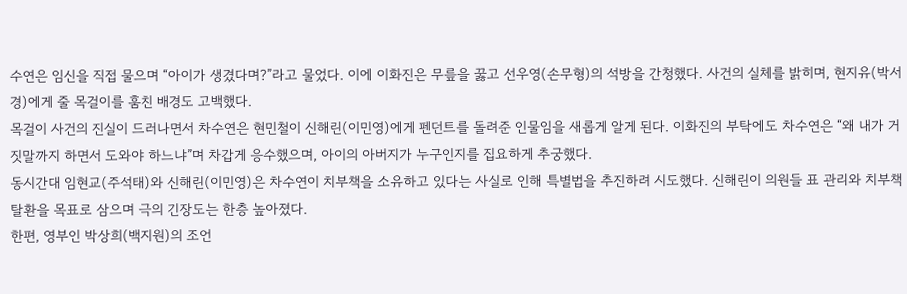수연은 임신을 직접 물으며 “아이가 생겼다며?”라고 물었다. 이에 이화진은 무릎을 꿇고 선우영(손무형)의 석방을 간청했다. 사건의 실체를 밝히며, 현지유(박서경)에게 줄 목걸이를 훔친 배경도 고백했다.
목걸이 사건의 진실이 드러나면서 차수연은 현민철이 신해린(이민영)에게 펜던트를 돌려준 인물임을 새롭게 알게 된다. 이화진의 부탁에도 차수연은 “왜 내가 거짓말까지 하면서 도와야 하느냐”며 차갑게 응수했으며, 아이의 아버지가 누구인지를 집요하게 추궁했다.
동시간대 임현교(주석태)와 신해린(이민영)은 차수연이 치부책을 소유하고 있다는 사실로 인해 특별법을 추진하려 시도했다. 신해린이 의원들 표 관리와 치부책 탈환을 목표로 삼으며 극의 긴장도는 한층 높아졌다.
한편, 영부인 박상희(백지원)의 조언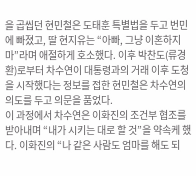을 곱씹던 현민철은 도태훈 특별법을 두고 번민에 빠졌고, 딸 현지유는 “아빠, 그냥 이혼하지 마”라며 애절하게 호소했다. 이후 박찬도(류경환)로부터 차수연이 대통령과의 거래 이후 도청을 시작했다는 정보를 접한 현민철은 차수연의 의도를 두고 의문을 품었다.
이 과정에서 차수연은 이화진의 조건부 협조를 받아내며 “내가 시키는 대로 할 것”을 약속케 했다. 이화진의 “나 같은 사람도 엄마를 해도 되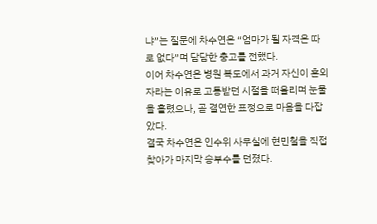냐”는 질문에 차수연은 “엄마가 될 자격은 따로 없다”며 담담한 충고를 전했다.
이어 차수연은 병원 복도에서 과거 자신이 혼외자라는 이유로 고통받던 시절을 떠올리며 눈물을 흘렸으나, 곧 결연한 표정으로 마음을 다잡았다.
결국 차수연은 인수위 사무실에 현민철을 직접 찾아가 마지막 승부수를 던졌다.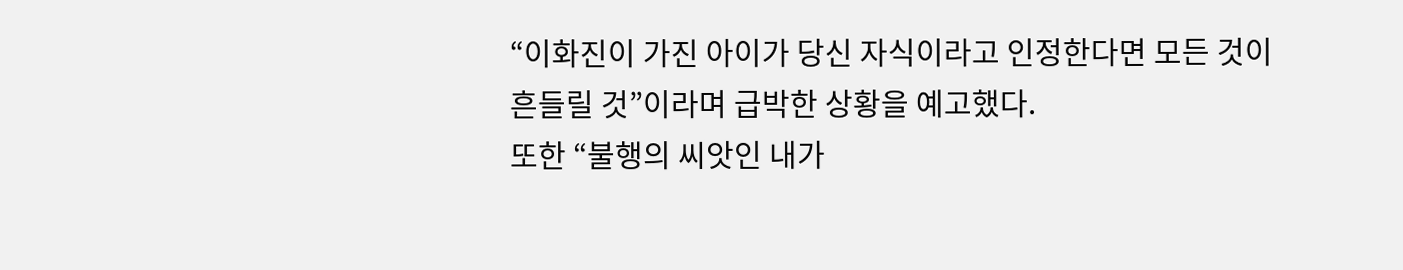“이화진이 가진 아이가 당신 자식이라고 인정한다면 모든 것이 흔들릴 것”이라며 급박한 상황을 예고했다.
또한 “불행의 씨앗인 내가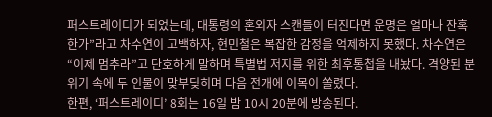퍼스트레이디가 되었는데, 대통령의 혼외자 스캔들이 터진다면 운명은 얼마나 잔혹한가”라고 차수연이 고백하자, 현민철은 복잡한 감정을 억제하지 못했다. 차수연은 “이제 멈추라”고 단호하게 말하며 특별법 저지를 위한 최후통첩을 내놨다. 격양된 분위기 속에 두 인물이 맞부딪히며 다음 전개에 이목이 쏠렸다.
한편, ‘퍼스트레이디’ 8회는 16일 밤 10시 20분에 방송된다.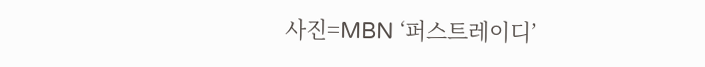사진=MBN ‘퍼스트레이디’